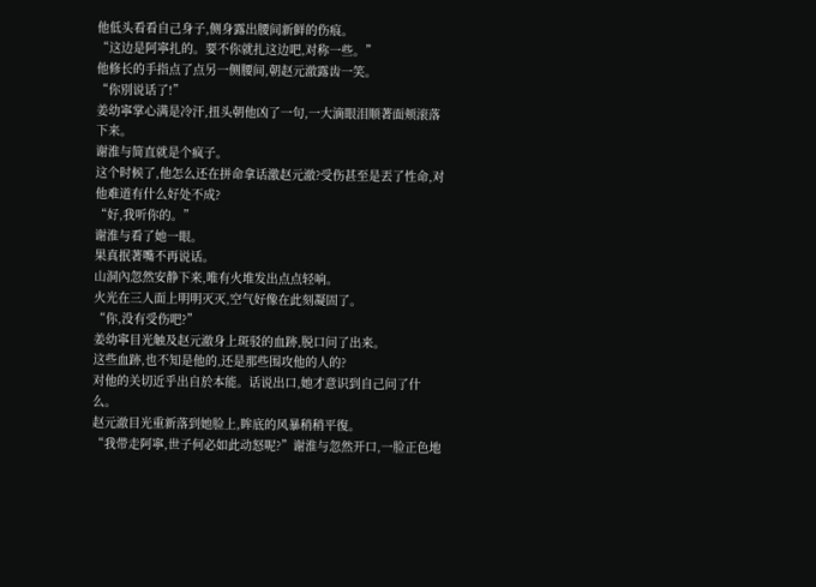他低头看看自己身子,侧身露出腰间新鲜的伤痕。
“这边是阿寧扎的。要不你就扎这边吧,对称一些。”
他修长的手指点了点另一侧腰间,朝赵元澈露齿一笑。
“你別说话了!”
姜幼寧掌心满是冷汗,扭头朝他凶了一句,一大滴眼泪顺著面颊滚落下来。
谢淮与简直就是个疯子。
这个时候了,他怎么还在拼命拿话激赵元澈?受伤甚至是丟了性命,对他难道有什么好处不成?
“好,我听你的。”
谢淮与看了她一眼。
果真抿著嘴不再说话。
山洞內忽然安静下来,唯有火堆发出点点轻响。
火光在三人面上明明灭灭,空气好像在此刻凝固了。
“你,没有受伤吧?”
姜幼寧目光触及赵元澈身上斑驳的血跡,脱口问了出来。
这些血跡,也不知是他的,还是那些围攻他的人的?
对他的关切近乎出自於本能。话说出口,她才意识到自己问了什么。
赵元澈目光重新落到她脸上,眸底的风暴稍稍平復。
“我带走阿寧,世子何必如此动怒呢?”谢淮与忽然开口,一脸正色地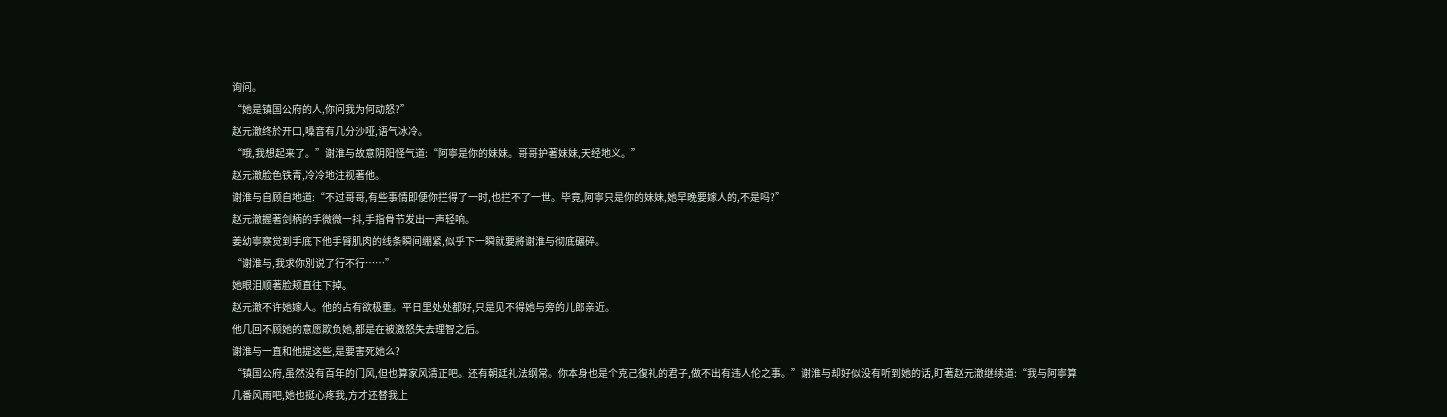询问。
“她是镇国公府的人,你问我为何动怒?”
赵元澈终於开口,嗓音有几分沙哑,语气冰冷。
“哦,我想起来了。”谢淮与故意阴阳怪气道:“阿寧是你的妹妹。哥哥护著妹妹,天经地义。”
赵元澈脸色铁青,冷冷地注视著他。
谢淮与自顾自地道:“不过哥哥,有些事情即便你拦得了一时,也拦不了一世。毕竟,阿寧只是你的妹妹,她早晚要嫁人的,不是吗?”
赵元澈握著剑柄的手微微一抖,手指骨节发出一声轻响。
姜幼寧察觉到手底下他手臂肌肉的线条瞬间绷紧,似乎下一瞬就要將谢淮与彻底碾碎。
“谢淮与,我求你別说了行不行……”
她眼泪顺著脸颊直往下掉。
赵元澈不许她嫁人。他的占有欲极重。平日里处处都好,只是见不得她与旁的儿郎亲近。
他几回不顾她的意愿欺负她,都是在被激怒失去理智之后。
谢淮与一直和他提这些,是要害死她么?
“镇国公府,虽然没有百年的门风,但也算家风清正吧。还有朝廷礼法纲常。你本身也是个克己復礼的君子,做不出有违人伦之事。”谢淮与却好似没有听到她的话,盯著赵元澈继续道:“我与阿寧算几番风雨吧,她也挺心疼我,方才还替我上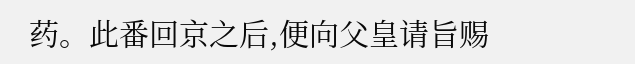药。此番回京之后,便向父皇请旨赐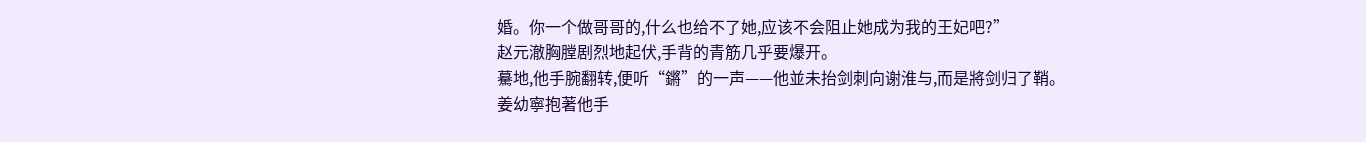婚。你一个做哥哥的,什么也给不了她,应该不会阻止她成为我的王妃吧?”
赵元澈胸膛剧烈地起伏,手背的青筋几乎要爆开。
驀地,他手腕翻转,便听“鏘”的一声——他並未抬剑刺向谢淮与,而是將剑归了鞘。
姜幼寧抱著他手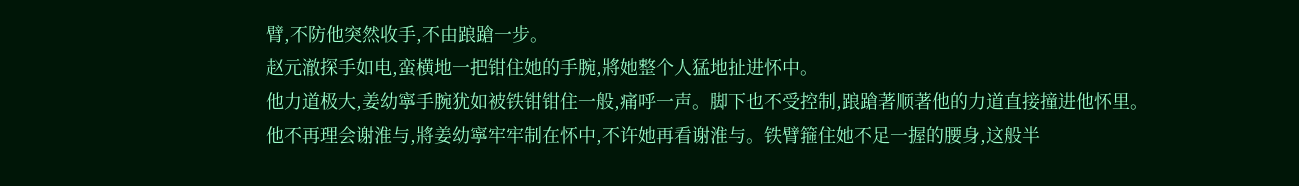臂,不防他突然收手,不由踉蹌一步。
赵元澈探手如电,蛮横地一把钳住她的手腕,將她整个人猛地扯进怀中。
他力道极大,姜幼寧手腕犹如被铁钳钳住一般,痛呼一声。脚下也不受控制,踉蹌著顺著他的力道直接撞进他怀里。
他不再理会谢淮与,將姜幼寧牢牢制在怀中,不许她再看谢淮与。铁臂箍住她不足一握的腰身,这般半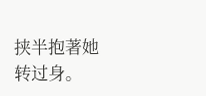挟半抱著她转过身。